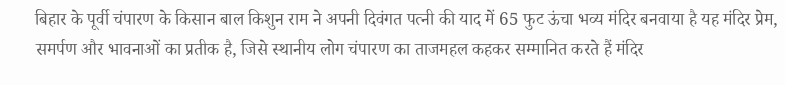बिहार के पूर्वी चंपारण के किसान बाल किशुन राम ने अपनी दिवंगत पत्नी की याद में 65 फुट ऊंचा भव्य मंदिर बनवाया है यह मंदिर प्रेम, समर्पण और भावनाओं का प्रतीक है, जिसे स्थानीय लोग चंपारण का ताजमहल कहकर सम्मानित करते हैं मंदिर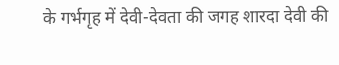के गर्भगृह में देवी-देवता की जगह शारदा देवी की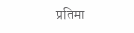प्रतिमा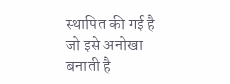स्थापित की गई है जो इसे अनोखा बनाती है